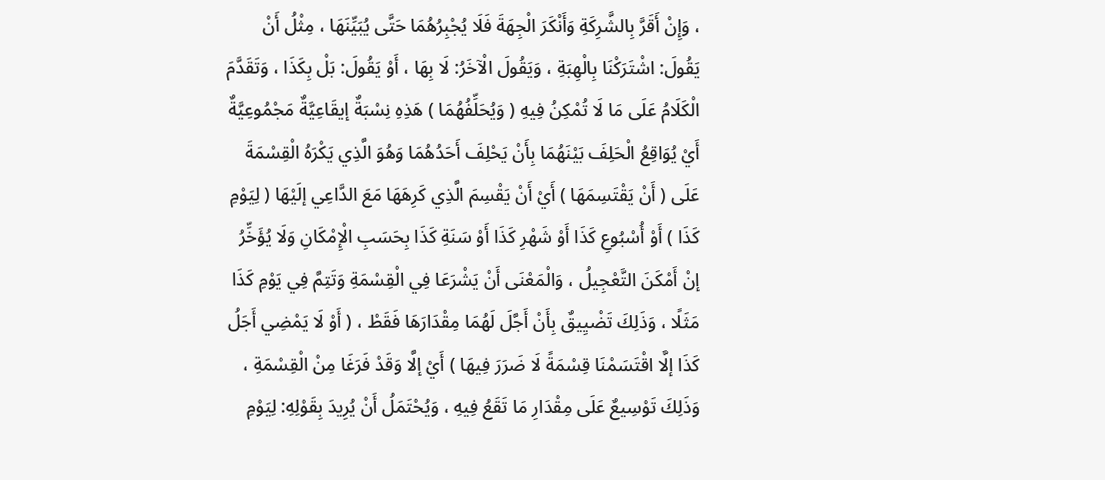، وَإِنْ أَقَرَّ بِالشَّرِكَةِ وَأَنْكَرَ الْجِهَةَ فَلَا يُجْبِرُهُمَا حَتَّى يُبَيِّنَهَا ، مِثْلُ أَنْ يَقُولَ: اشْتَرَكْنَا بِالْهِبَةِ ، وَيَقُولَ الْآخَرُ: لَا بِهَا ، أَوْ يَقُولَ: بَلْ بِكَذَا ، وَتَقَدَّمَ الْكَلَامُ عَلَى مَا لَا تُمْكِنُ فِيهِ ( وَيُحَلِّفُهُمَا ) هَذِهِ نِسْبَةٌ إيقَاعِيَّةٌ مَجْمُوعِيَّةٌ أَيْ يُوَاقِعُ الْحَلِفَ بَيْنَهُمَا بِأَنْ يَحْلِفَ أَحَدُهُمَا وَهُوَ الَّذِي يَكْرَهُ الْقِسْمَةَ عَلَى ( أَنْ يَقْتَسِمَهَا ) أَيْ أَنْ يَقْسِمَ الَّذِي كَرِهَهَا مَعَ الدَّاعِي إلَيْهَا ( لِيَوْمِ كَذَا ) أَوْ أُسْبُوعِ كَذَا أَوْ شَهْرِ كَذَا أَوْ سَنَةِ كَذَا بِحَسَبِ الْإِمْكَانِ وَلَا يُؤَخِّرُ إنْ أَمْكَنَ التَّعْجِيلُ ، وَالْمَعْنَى أَنْ يَشْرَعَا فِي الْقِسْمَةِ وَتَتِمَّ فِي يَوْمِ كَذَا مَثَلًا ، وَذَلِكَ تَضْيِيقٌ بِأَنْ أَجَّلَ لَهُمَا مِقْدَارَهَا فَقَطْ ، ( أَوْ لَا يَمْضِي أَجَلُ كَذَا إلَّا اقْتَسَمْنَا قِسْمَةً لَا ضَرَرَ فِيهَا ) أَيْ إلَّا وَقَدْ فَرَغَا مِنْ الْقِسْمَةِ ، وَذَلِكَ تَوْسِيعٌ عَلَى مِقْدَارِ مَا تَقَعُ فِيهِ ، وَيُحْتَمَلُ أَنْ يُرِيدَ بِقَوْلِهِ: لِيَوْمِ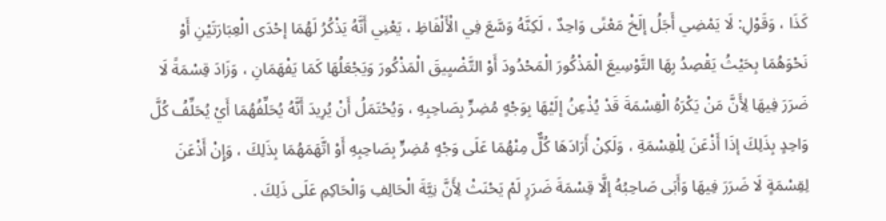كَذَا ، وَقَوْلِ: لَا يَمْضِي أَجَلُ إلَخْ مَعْنًى وَاحِدٌ ، لَكِنَّهُ وَسَّعَ فِي الْأَلْفَاظِ ، يَعْنِي أَنَّهُ يَذْكُرُ لَهُمَا إحْدَى الْعِبَارَتَيْنِ أَوْ نَحْوَهُمَا بِحَيْثُ يَقْصِدُ بِهَا التَّوْسِيعَ الْمَذْكُورَ الْمَحْدُودَ أَوْ التَّضْيِيقَ الْمَذْكُورَ وَيَجْعَلُهَا كَمَا يَفْهَمَانِ ، وَزَادَ قِسْمَةً لَا ضَرَرَ فِيهَا لِأَنَّ مَنْ يَكْرَهُ الْقِسْمَةَ قَدْ يُذْعِنُ إلَيْهَا بِوَجْهٍ مُضِرٍّ بِصَاحِبِهِ ، وَيُحْتَمَلُ أَنْ يُرِيدَ أَنَّهُ يُحَلِّفُهُمَا أَيْ يُحَلِّفُ كُلَّ وَاحِدٍ بِذَلِكَ إذَا أَذْعَنَ لِلْقِسْمَةِ ، وَلَكِنْ أَرَادَهَا كُلٌّ مِنْهُمَا عَلَى وَجْهٍ مُضِرٍّ بِصَاحِبِهِ أَوْ اتَّهَمَهُمَا بِذَلِكَ ، وَإِنْ أَذْعَنَ لِقِسْمَةٍ لَا ضَرَرَ فِيهَا وَأَبَى صَاحِبُهُ إلَّا قِسْمَةَ ضَرَرٍ لَمْ يَحْنَثْ لِأَنَّ نِيَّةَ الْحَالِفِ وَالْحَاكِمِ عَلَى ذَلِكَ .